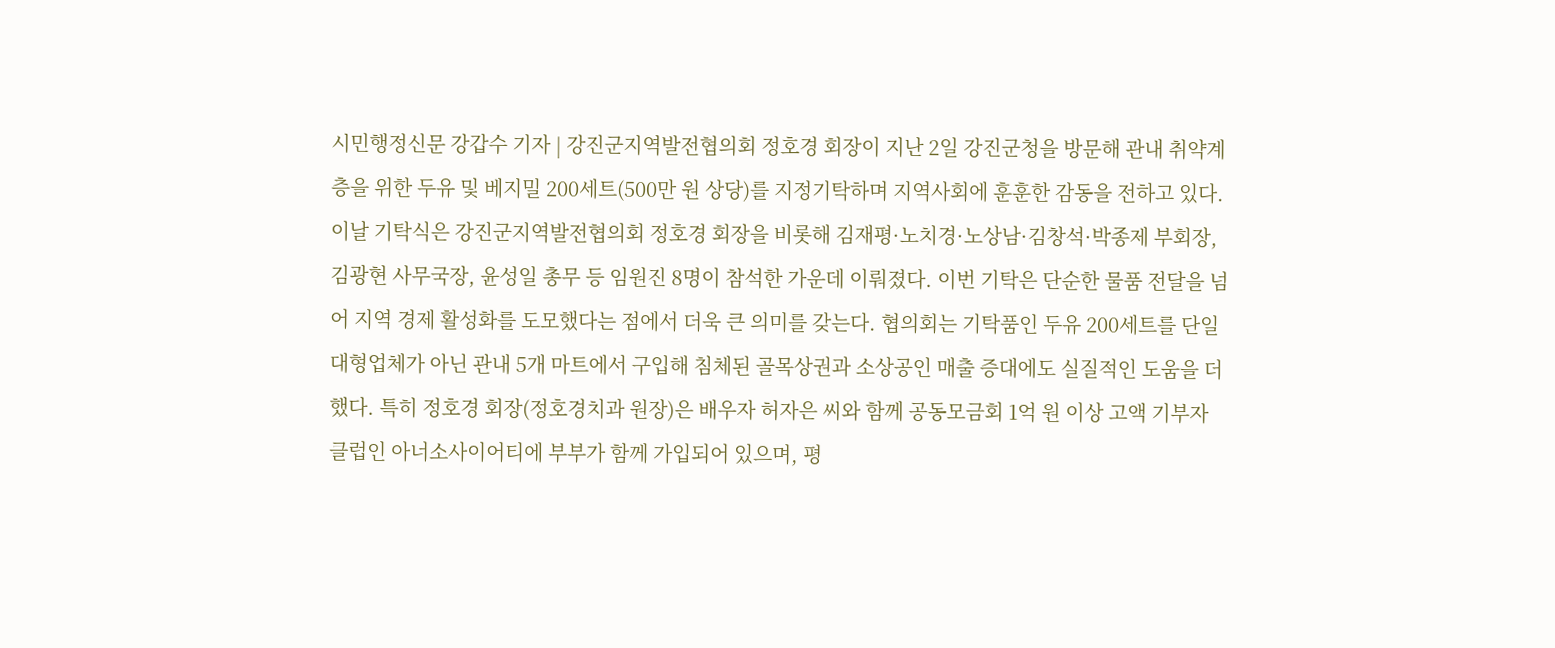시민행정신문 강갑수 기자 | 강진군지역발전협의회 정호경 회장이 지난 2일 강진군청을 방문해 관내 취약계층을 위한 두유 및 베지밀 200세트(500만 원 상당)를 지정기탁하며 지역사회에 훈훈한 감동을 전하고 있다. 이날 기탁식은 강진군지역발전협의회 정호경 회장을 비롯해 김재평·노치경·노상남·김창석·박종제 부회장, 김광현 사무국장, 윤성일 총무 등 임원진 8명이 참석한 가운데 이뤄졌다. 이번 기탁은 단순한 물품 전달을 넘어 지역 경제 활성화를 도모했다는 점에서 더욱 큰 의미를 갖는다. 협의회는 기탁품인 두유 200세트를 단일 대형업체가 아닌 관내 5개 마트에서 구입해 침체된 골목상권과 소상공인 매출 증대에도 실질적인 도움을 더했다. 특히 정호경 회장(정호경치과 원장)은 배우자 허자은 씨와 함께 공동모금회 1억 원 이상 고액 기부자 클럽인 아너소사이어티에 부부가 함께 가입되어 있으며, 평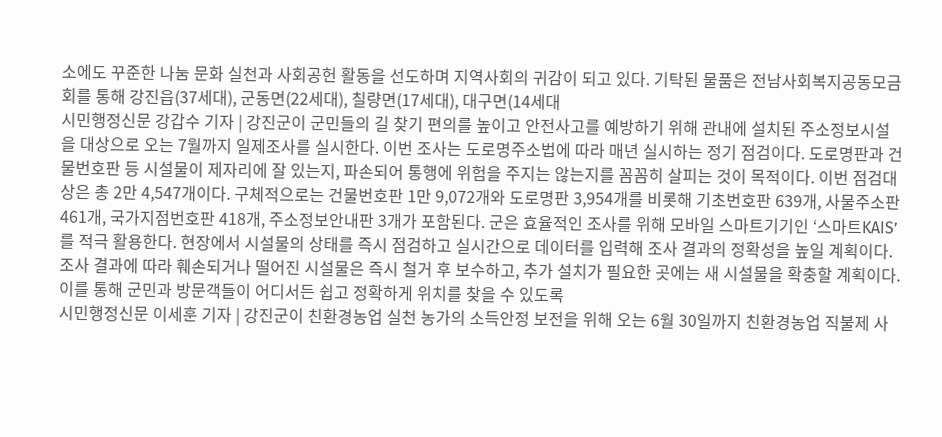소에도 꾸준한 나눔 문화 실천과 사회공헌 활동을 선도하며 지역사회의 귀감이 되고 있다. 기탁된 물품은 전남사회복지공동모금회를 통해 강진읍(37세대), 군동면(22세대), 칠량면(17세대), 대구면(14세대
시민행정신문 강갑수 기자 | 강진군이 군민들의 길 찾기 편의를 높이고 안전사고를 예방하기 위해 관내에 설치된 주소정보시설을 대상으로 오는 7월까지 일제조사를 실시한다. 이번 조사는 도로명주소법에 따라 매년 실시하는 정기 점검이다. 도로명판과 건물번호판 등 시설물이 제자리에 잘 있는지, 파손되어 통행에 위험을 주지는 않는지를 꼼꼼히 살피는 것이 목적이다. 이번 점검대상은 총 2만 4,547개이다. 구체적으로는 건물번호판 1만 9,072개와 도로명판 3,954개를 비롯해 기초번호판 639개, 사물주소판 461개, 국가지점번호판 418개, 주소정보안내판 3개가 포함된다. 군은 효율적인 조사를 위해 모바일 스마트기기인 ‘스마트KAIS’를 적극 활용한다. 현장에서 시설물의 상태를 즉시 점검하고 실시간으로 데이터를 입력해 조사 결과의 정확성을 높일 계획이다. 조사 결과에 따라 훼손되거나 떨어진 시설물은 즉시 철거 후 보수하고, 추가 설치가 필요한 곳에는 새 시설물을 확충할 계획이다. 이를 통해 군민과 방문객들이 어디서든 쉽고 정확하게 위치를 찾을 수 있도록
시민행정신문 이세훈 기자 | 강진군이 친환경농업 실천 농가의 소득안정 보전을 위해 오는 6월 30일까지 친환경농업 직불제 사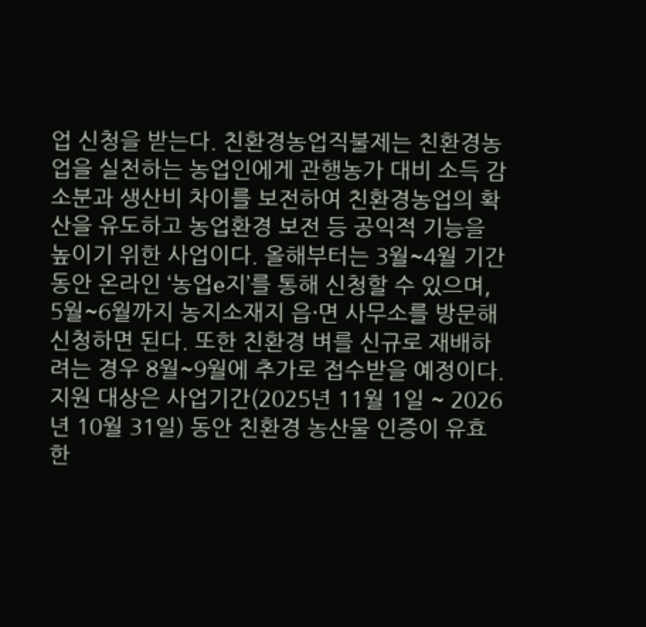업 신청을 받는다. 친환경농업직불제는 친환경농업을 실천하는 농업인에게 관행농가 대비 소득 감소분과 생산비 차이를 보전하여 친환경농업의 확산을 유도하고 농업환경 보전 등 공익적 기능을 높이기 위한 사업이다. 올해부터는 3월~4월 기간 동안 온라인 ‘농업e지’를 통해 신청할 수 있으며, 5월~6월까지 농지소재지 읍·면 사무소를 방문해 신청하면 된다. 또한 친환경 벼를 신규로 재배하려는 경우 8월~9월에 추가로 접수받을 예정이다. 지원 대상은 사업기간(2025년 11월 1일 ~ 2026년 10월 31일) 동안 친환경 농산물 인증이 유효한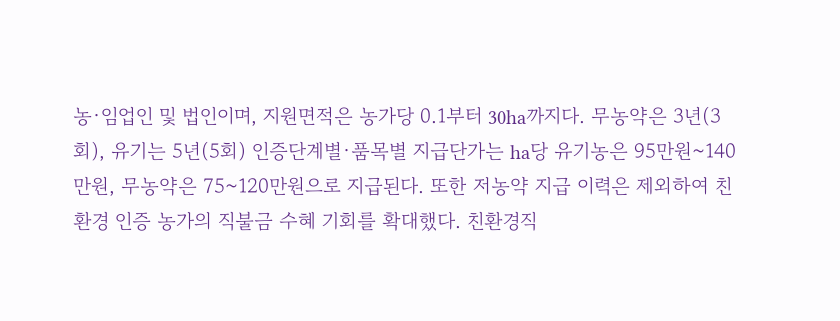농·임업인 및 법인이며, 지원면적은 농가당 0.1부터 30ha까지다. 무농약은 3년(3회), 유기는 5년(5회) 인증단계별·품목별 지급단가는 ha당 유기농은 95만원~140만원, 무농약은 75~120만원으로 지급된다. 또한 저농약 지급 이력은 제외하여 친환경 인증 농가의 직불금 수혜 기회를 확대했다. 친환경직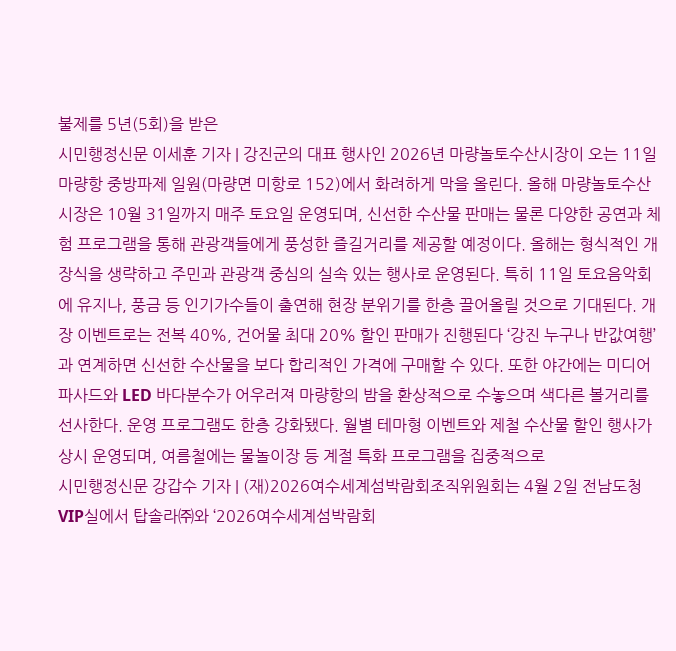불제를 5년(5회)을 받은
시민행정신문 이세훈 기자 | 강진군의 대표 행사인 2026년 마량놀토수산시장이 오는 11일 마량항 중방파제 일원(마량면 미항로 152)에서 화려하게 막을 올린다. 올해 마량놀토수산시장은 10월 31일까지 매주 토요일 운영되며, 신선한 수산물 판매는 물론 다양한 공연과 체험 프로그램을 통해 관광객들에게 풍성한 즐길거리를 제공할 예정이다. 올해는 형식적인 개장식을 생략하고 주민과 관광객 중심의 실속 있는 행사로 운영된다. 특히 11일 토요음악회에 유지나, 풍금 등 인기가수들이 출연해 현장 분위기를 한층 끌어올릴 것으로 기대된다. 개장 이벤트로는 전복 40%, 건어물 최대 20% 할인 판매가 진행된다 ‘강진 누구나 반값여행’ 과 연계하면 신선한 수산물을 보다 합리적인 가격에 구매할 수 있다. 또한 야간에는 미디어파사드와 LED 바다분수가 어우러져 마량항의 밤을 환상적으로 수놓으며 색다른 볼거리를 선사한다. 운영 프로그램도 한층 강화됐다. 월별 테마형 이벤트와 제철 수산물 할인 행사가 상시 운영되며, 여름철에는 물놀이장 등 계절 특화 프로그램을 집중적으로
시민행정신문 강갑수 기자 | (재)2026여수세계섬박람회조직위원회는 4월 2일 전남도청 VIP실에서 탑솔라㈜와 ‘2026여수세계섬박람회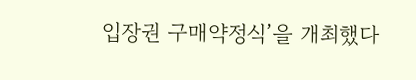입장권 구매약정식’을 개최했다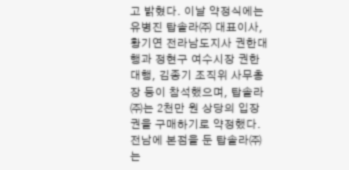고 밝혔다. 이날 약정식에는 유병진 탑솔라㈜ 대표이사, 황기연 전라남도지사 권한대행과 정현구 여수시장 권한대행, 김종기 조직위 사무총장 등이 참석했으며, 탑솔라㈜는 2천만 원 상당의 입장권을 구매하기로 약정했다. 전남에 본점을 둔 탑솔라㈜는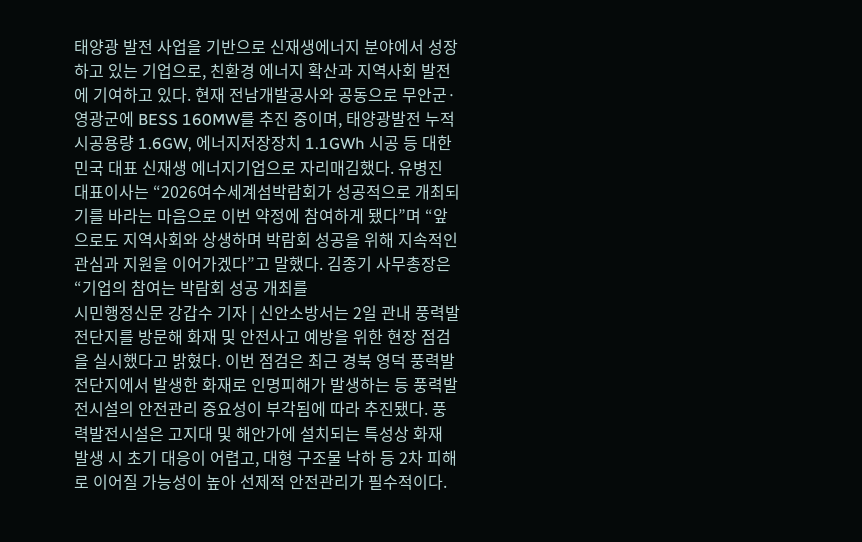태양광 발전 사업을 기반으로 신재생에너지 분야에서 성장하고 있는 기업으로, 친환경 에너지 확산과 지역사회 발전에 기여하고 있다. 현재 전남개발공사와 공동으로 무안군·영광군에 BESS 160MW를 추진 중이며, 태양광발전 누적 시공용량 1.6GW, 에너지저장장치 1.1GWh 시공 등 대한민국 대표 신재생 에너지기업으로 자리매김했다. 유병진 대표이사는 “2026여수세계섬박람회가 성공적으로 개최되기를 바라는 마음으로 이번 약정에 참여하게 됐다”며 “앞으로도 지역사회와 상생하며 박람회 성공을 위해 지속적인 관심과 지원을 이어가겠다”고 말했다. 김종기 사무총장은 “기업의 참여는 박람회 성공 개최를
시민행정신문 강갑수 기자 | 신안소방서는 2일 관내 풍력발전단지를 방문해 화재 및 안전사고 예방을 위한 현장 점검을 실시했다고 밝혔다. 이번 점검은 최근 경북 영덕 풍력발전단지에서 발생한 화재로 인명피해가 발생하는 등 풍력발전시설의 안전관리 중요성이 부각됨에 따라 추진됐다. 풍력발전시설은 고지대 및 해안가에 설치되는 특성상 화재 발생 시 초기 대응이 어렵고, 대형 구조물 낙하 등 2차 피해로 이어질 가능성이 높아 선제적 안전관리가 필수적이다.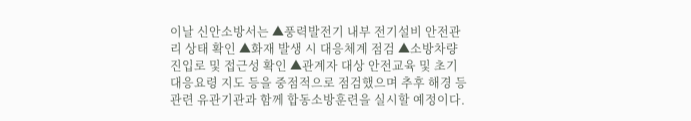이날 신안소방서는 ▲풍력발전기 내부 전기설비 안전관리 상태 확인 ▲화재 발생 시 대응체계 점검 ▲소방차량 진입로 및 접근성 확인 ▲관계자 대상 안전교육 및 초기 대응요령 지도 등을 중점적으로 점검했으며 추후 해경 등 관련 유관기관과 함께 합동소방훈련을 실시할 예정이다.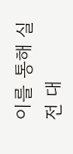이를 통해 실전 대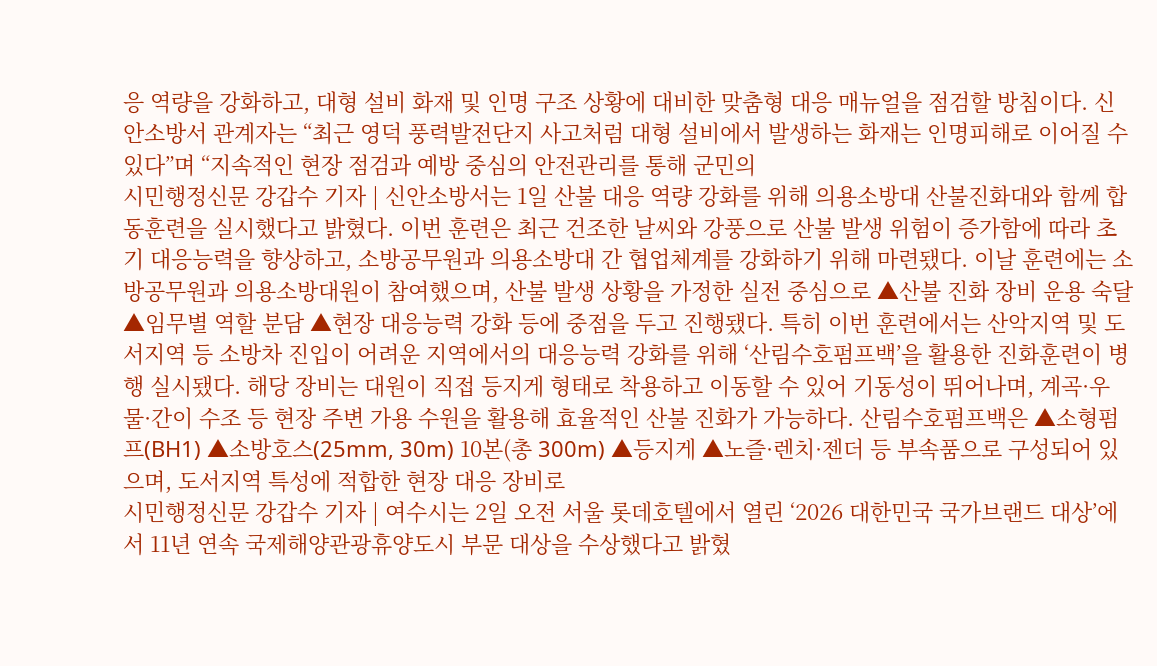응 역량을 강화하고, 대형 설비 화재 및 인명 구조 상황에 대비한 맞춤형 대응 매뉴얼을 점검할 방침이다. 신안소방서 관계자는 “최근 영덕 풍력발전단지 사고처럼 대형 설비에서 발생하는 화재는 인명피해로 이어질 수 있다”며 “지속적인 현장 점검과 예방 중심의 안전관리를 통해 군민의
시민행정신문 강갑수 기자 | 신안소방서는 1일 산불 대응 역량 강화를 위해 의용소방대 산불진화대와 함께 합동훈련을 실시했다고 밝혔다. 이번 훈련은 최근 건조한 날씨와 강풍으로 산불 발생 위험이 증가함에 따라 초기 대응능력을 향상하고, 소방공무원과 의용소방대 간 협업체계를 강화하기 위해 마련됐다. 이날 훈련에는 소방공무원과 의용소방대원이 참여했으며, 산불 발생 상황을 가정한 실전 중심으로 ▲산불 진화 장비 운용 숙달 ▲임무별 역할 분담 ▲현장 대응능력 강화 등에 중점을 두고 진행됐다. 특히 이번 훈련에서는 산악지역 및 도서지역 등 소방차 진입이 어려운 지역에서의 대응능력 강화를 위해 ‘산림수호펌프백’을 활용한 진화훈련이 병행 실시됐다. 해당 장비는 대원이 직접 등지게 형태로 착용하고 이동할 수 있어 기동성이 뛰어나며, 계곡·우물·간이 수조 등 현장 주변 가용 수원을 활용해 효율적인 산불 진화가 가능하다. 산림수호펌프백은 ▲소형펌프(BH1) ▲소방호스(25mm, 30m) 10본(총 300m) ▲등지게 ▲노즐·렌치·젠더 등 부속품으로 구성되어 있으며, 도서지역 특성에 적합한 현장 대응 장비로
시민행정신문 강갑수 기자 | 여수시는 2일 오전 서울 롯데호텔에서 열린 ‘2026 대한민국 국가브랜드 대상’에서 11년 연속 국제해양관광휴양도시 부문 대상을 수상했다고 밝혔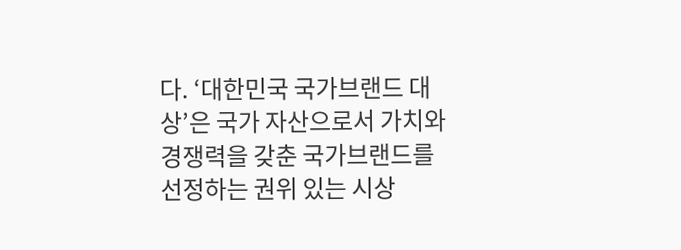다. ‘대한민국 국가브랜드 대상’은 국가 자산으로서 가치와 경쟁력을 갖춘 국가브랜드를 선정하는 권위 있는 시상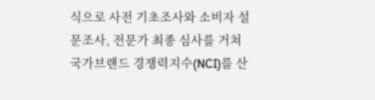식으로 사전 기초조사와 소비자 설문조사, 전문가 최종 심사를 거쳐 국가브랜드 경쟁력지수(NCI)를 산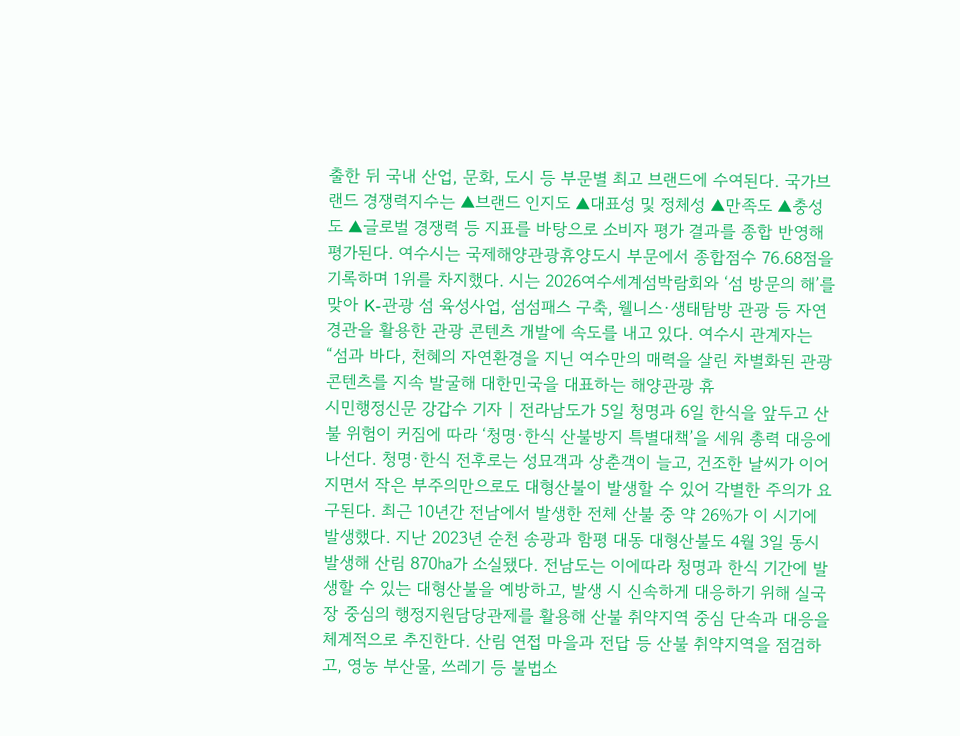출한 뒤 국내 산업, 문화, 도시 등 부문별 최고 브랜드에 수여된다. 국가브랜드 경쟁력지수는 ▲브랜드 인지도 ▲대표성 및 정체성 ▲만족도 ▲충성도 ▲글로벌 경쟁력 등 지표를 바탕으로 소비자 평가 결과를 종합 반영해 평가된다. 여수시는 국제해양관광휴양도시 부문에서 종합점수 76.68점을 기록하며 1위를 차지했다. 시는 2026여수세계섬박람회와 ‘섬 방문의 해’를 맞아 K-관광 섬 육성사업, 섬섬패스 구축, 웰니스·생태탐방 관광 등 자연경관을 활용한 관광 콘텐츠 개발에 속도를 내고 있다. 여수시 관계자는 “섬과 바다, 천혜의 자연환경을 지닌 여수만의 매력을 살린 차별화된 관광 콘텐츠를 지속 발굴해 대한민국을 대표하는 해양관광 휴
시민행정신문 강갑수 기자 | 전라남도가 5일 청명과 6일 한식을 앞두고 산불 위험이 커짐에 따라 ‘청명·한식 산불방지 특별대책’을 세워 총력 대응에 나선다. 청명·한식 전후로는 성묘객과 상춘객이 늘고, 건조한 날씨가 이어지면서 작은 부주의만으로도 대형산불이 발생할 수 있어 각별한 주의가 요구된다. 최근 10년간 전남에서 발생한 전체 산불 중 약 26%가 이 시기에 발생했다. 지난 2023년 순천 송광과 함평 대동 대형산불도 4월 3일 동시 발생해 산림 870㏊가 소실됐다. 전남도는 이에따라 청명과 한식 기간에 발생할 수 있는 대형산불을 예방하고, 발생 시 신속하게 대응하기 위해 실국장 중심의 행정지원담당관제를 활용해 산불 취약지역 중심 단속과 대응을 체계적으로 추진한다. 산림 연접 마을과 전답 등 산불 취약지역을 점검하고, 영농 부산물, 쓰레기 등 불법소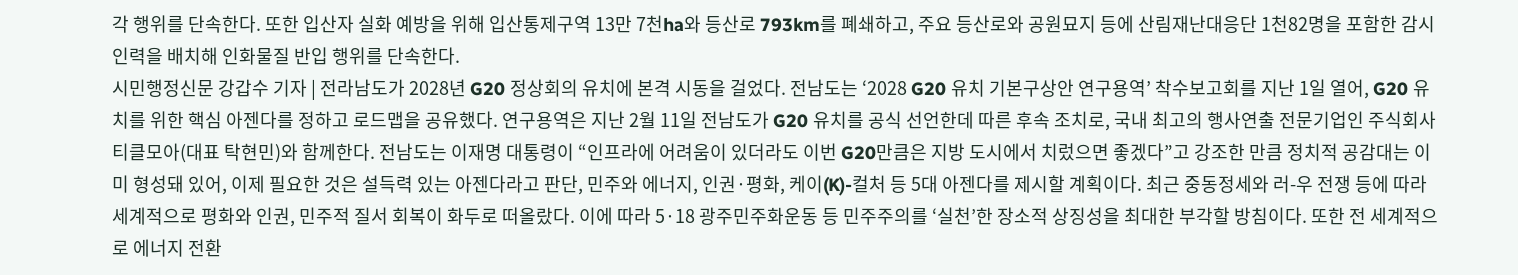각 행위를 단속한다. 또한 입산자 실화 예방을 위해 입산통제구역 13만 7천ha와 등산로 793km를 폐쇄하고, 주요 등산로와 공원묘지 등에 산림재난대응단 1천82명을 포함한 감시 인력을 배치해 인화물질 반입 행위를 단속한다.
시민행정신문 강갑수 기자 | 전라남도가 2028년 G20 정상회의 유치에 본격 시동을 걸었다. 전남도는 ‘2028 G20 유치 기본구상안 연구용역’ 착수보고회를 지난 1일 열어, G20 유치를 위한 핵심 아젠다를 정하고 로드맵을 공유했다. 연구용역은 지난 2월 11일 전남도가 G20 유치를 공식 선언한데 따른 후속 조치로, 국내 최고의 행사연출 전문기업인 주식회사 티클모아(대표 탁현민)와 함께한다. 전남도는 이재명 대통령이 “인프라에 어려움이 있더라도 이번 G20만큼은 지방 도시에서 치렀으면 좋겠다”고 강조한 만큼 정치적 공감대는 이미 형성돼 있어, 이제 필요한 것은 설득력 있는 아젠다라고 판단, 민주와 에너지, 인권·평화, 케이(K)-컬처 등 5대 아젠다를 제시할 계획이다. 최근 중동정세와 러-우 전쟁 등에 따라 세계적으로 평화와 인권, 민주적 질서 회복이 화두로 떠올랐다. 이에 따라 5·18 광주민주화운동 등 민주주의를 ‘실천’한 장소적 상징성을 최대한 부각할 방침이다. 또한 전 세계적으로 에너지 전환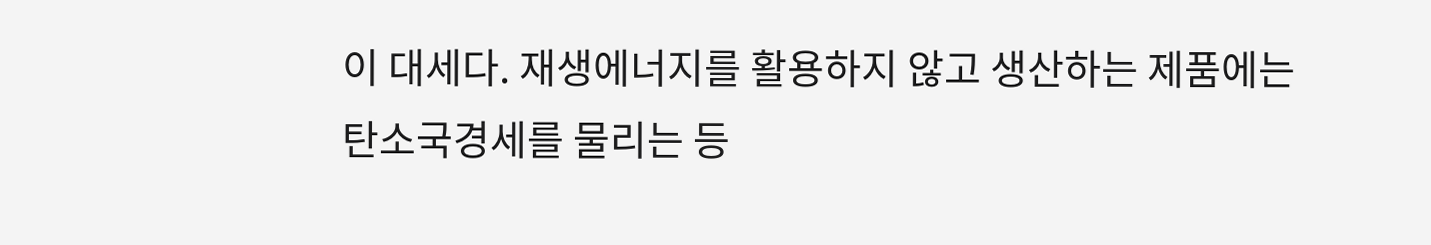이 대세다. 재생에너지를 활용하지 않고 생산하는 제품에는 탄소국경세를 물리는 등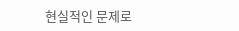현실적인 문제로